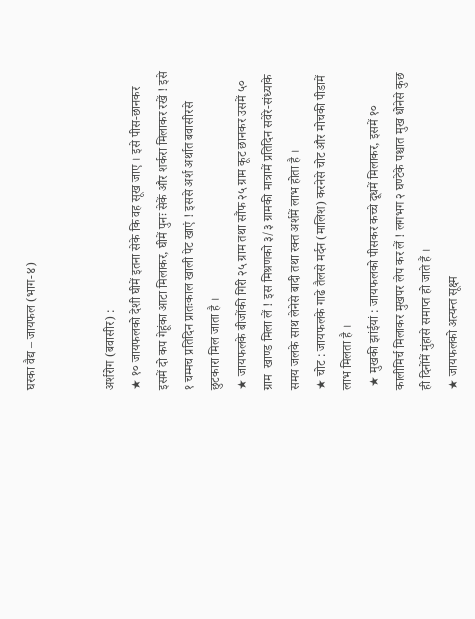घरका वैद्य – जायफल (भाग-४)


अर्शरोग (बवासीर) :
★ १० जायफलको देशी घीमें इतना सेके कि वह सूख जाए । इसे पीस-छानकर इसमें दो कप गेहूंका आटा मिलाकर, घीमें पुनः सेकें और शर्करा मिलाकर रखें ! इसे १ चम्मच प्रतिदिन प्रातःकाल खाली पेट खाएं ! इससे अर्श अर्थात बवासीरसे छुटकारा मिल जाता है ।
★ जायफलके बीजोंकी गिरी २५ ग्राम तथा सौंफ २५ ग्राम कूट छानकर उसमें ५० ग्राम  खाण्ड मिला लें ! इस मिश्रणको ३/३ ग्रामकी मात्रामें प्रतिदिन सवेरे-संध्याके समय जलके साथ लेनेसे बादी तथा रक्त अर्शमें लाभ होता है ।
★ चोट : जायफलके गाढे तैलसे मर्दन (मालिश) करनेसे चोट और मोचकी पीडामें लाभ मिलता है ।
 ★ मुखकी झांईयां : जायफलको पीसकर कच्चे दूधमें मिलाकर, इसमें १० कालीमिर्च मिलाकर मुखपर लेप कर लें ! लगभग २ घण्टेके पश्चात मुख धोनेसे कुछ ही दिनोंमें मुंहासे समाप्त हो जाते हैं ।
★ जायफलको अत्यन्त सूक्ष्म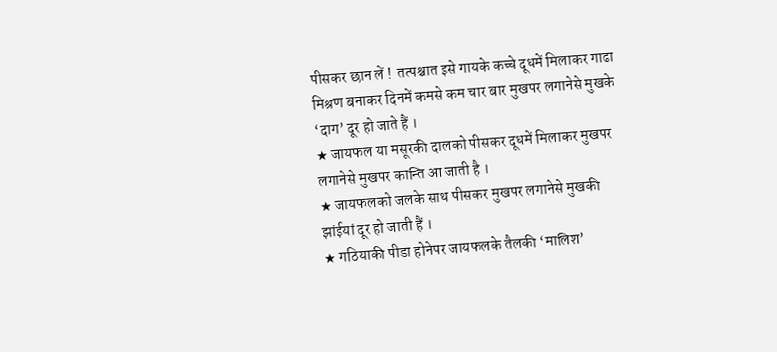पीसकर छान लें !  तत्पश्चात इसे गायके कच्चे दूधमें मिलाकर गाढा मिश्रण बनाकर दिनमें कमसे कम चार बार मुखपर लगानेसे मुखके ‘दाग’ दूर हो जाते हैं ।
★ जायफल या मसूरकी दालको पीसकर दूधमें मिलाकर मुखपर लगानेसे मुखपर कान्ति आ जाती है ।
★ जायफलको जलके साथ पीसकर मुखपर लगानेसे मुखकी झांईयां दूर हो जाती हैं ।
★ गठियाकी पीडा होनेपर जायफलके तैलकी ‘मालिश’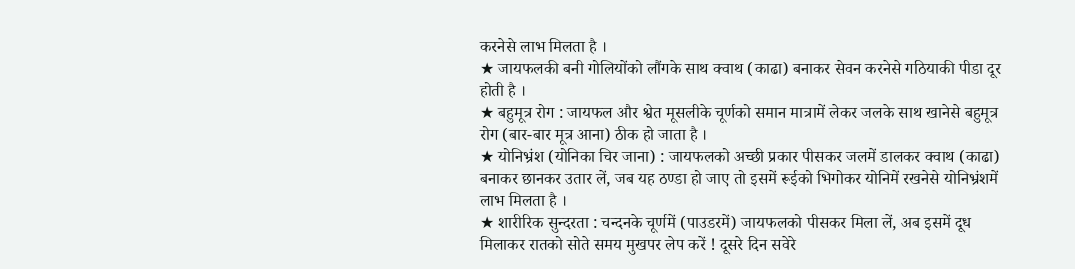करनेसे लाभ मिलता है ।
★ जायफलकी बनी गोलियोंको लौंगके साथ क्वाथ (काढा) बनाकर सेवन करनेसे गठियाकी पीडा दूर होती है ।
★ बहुमूत्र रोग : जायफल और श्वेत मूसलीके चूर्णको समान मात्रामें लेकर जलके साथ खानेसे बहुमूत्र रोग (बार-बार मूत्र आना) ठीक हो जाता है ।
★ योनिभ्रंश (योनिका चिर जाना) : जायफलको अच्छी प्रकार पीसकर जलमें डालकर क्वाथ (काढा) बनाकर छानकर उतार लें, जब यह ठण्डा हो जाए तो इसमें रूईको भिगोकर योनिमें रखनेसे योनिभ्रंशमें लाभ मिलता है ।
★ शारीरिक सुन्दरता : चन्दनके चूर्णमें (पाउडरमें) जायफलको पीसकर मिला लें, अब इसमें दूध मिलाकर रातको सोते समय मुखपर लेप करें ! दूसरे दिन सवेरे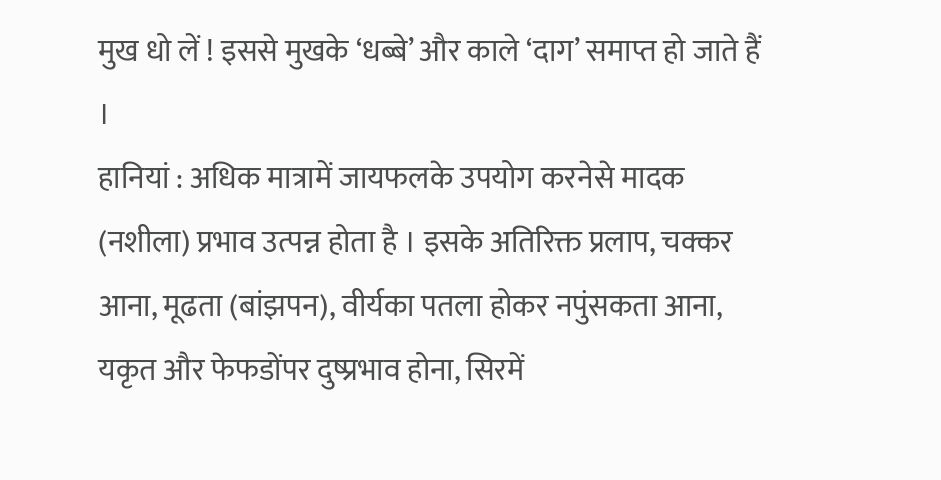मुख धो लें ! इससे मुखके ‘धब्बे’ और काले ‘दाग’ समाप्त हो जाते हैं ।
हानियां : अधिक मात्रामें जायफलके उपयोग करनेसे मादक (नशीला) प्रभाव उत्पन्न होता है । इसके अतिरिक्त प्रलाप, चक्कर आना, मूढता (बांझपन), वीर्यका पतला होकर नपुंसकता आना, यकृत और फेफडोंपर दुष्प्रभाव होना, सिरमें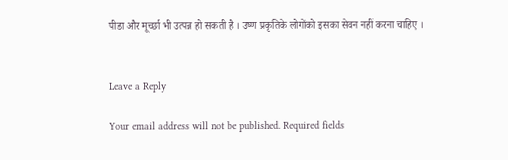पीडा और मूर्च्छा भी उत्पन्न हो सकती है । उष्ण प्रकृतिके लोगोंको इसका सेवन नहीं करना चाहिए ।


Leave a Reply

Your email address will not be published. Required fields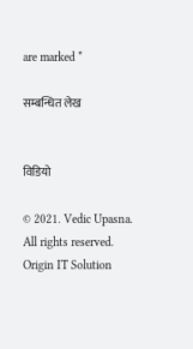are marked *

सम्बन्धित लेख


विडियो

© 2021. Vedic Upasna. All rights reserved. Origin IT Solution